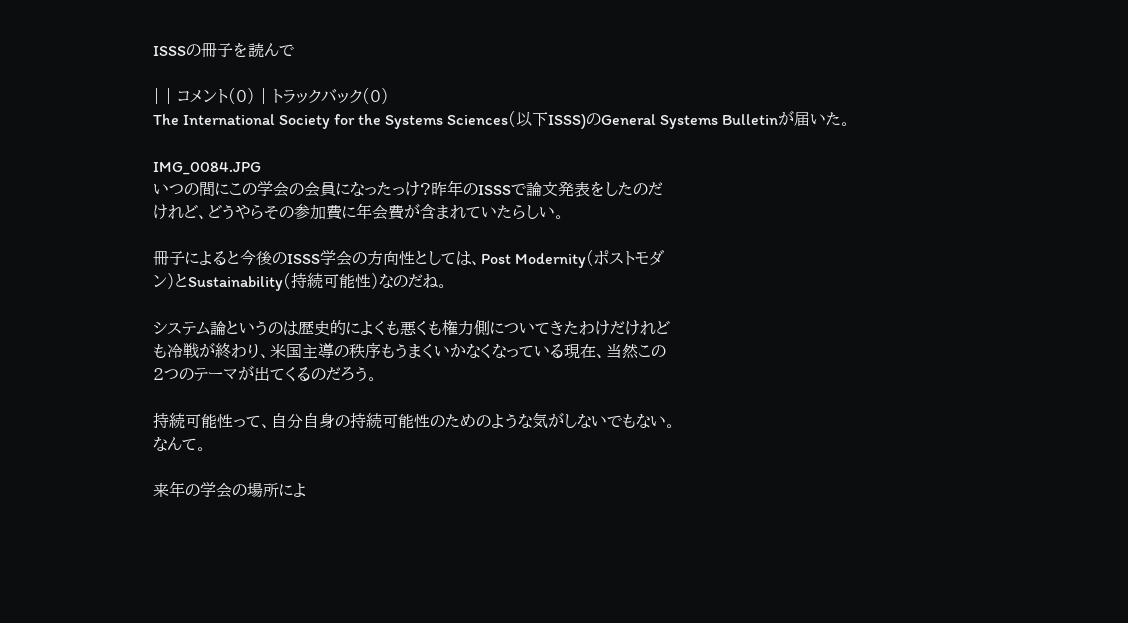ISSSの冊子を読んで

| | コメント(0) | トラックバック(0)
The International Society for the Systems Sciences(以下ISSS)のGeneral Systems Bulletinが届いた。

IMG_0084.JPG
いつの間にこの学会の会員になったっけ?昨年のISSSで論文発表をしたのだ
けれど、どうやらその参加費に年会費が含まれていたらしい。

冊子によると今後のISSS学会の方向性としては、Post Modernity(ポストモダ
ン)とSustainability(持続可能性)なのだね。

システム論というのは歴史的によくも悪くも権力側についてきたわけだけれど
も冷戦が終わり、米国主導の秩序もうまくいかなくなっている現在、当然この
2つのテーマが出てくるのだろう。

持続可能性って、自分自身の持続可能性のためのような気がしないでもない。
なんて。

来年の学会の場所によ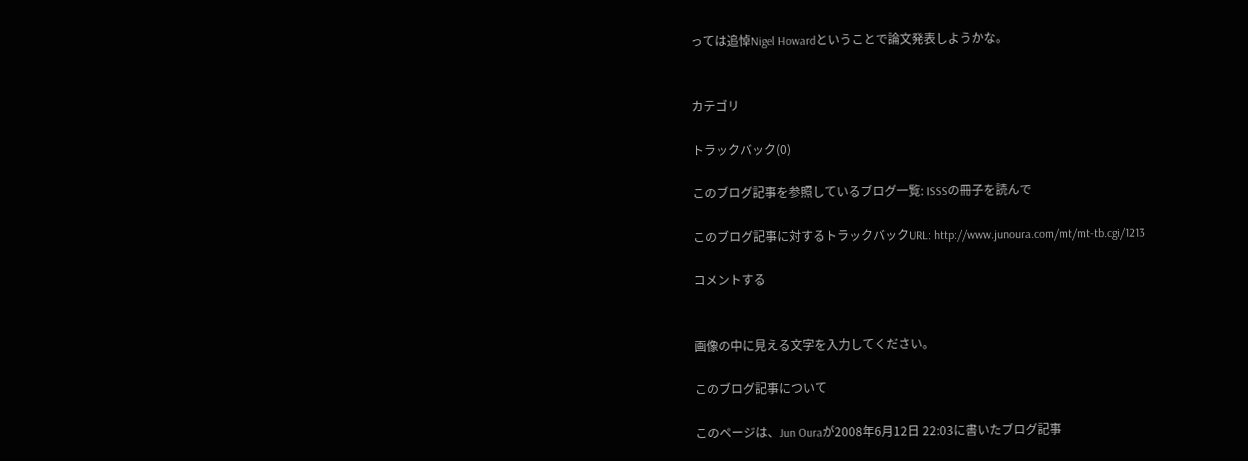っては追悼Nigel Howardということで論文発表しようかな。


カテゴリ

トラックバック(0)

このブログ記事を参照しているブログ一覧: ISSSの冊子を読んで

このブログ記事に対するトラックバックURL: http://www.junoura.com/mt/mt-tb.cgi/1213

コメントする


画像の中に見える文字を入力してください。

このブログ記事について

このページは、Jun Ouraが2008年6月12日 22:03に書いたブログ記事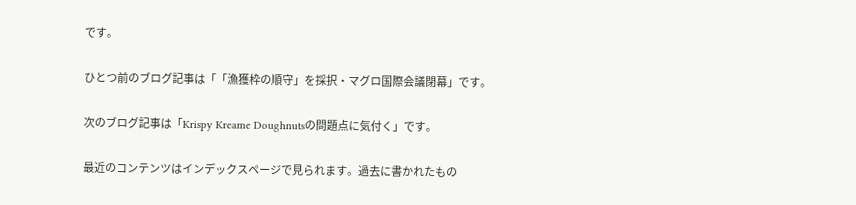です。

ひとつ前のブログ記事は「「漁獲枠の順守」を採択・マグロ国際会議閉幕」です。

次のブログ記事は「Krispy Kreame Doughnutsの問題点に気付く」です。

最近のコンテンツはインデックスページで見られます。過去に書かれたもの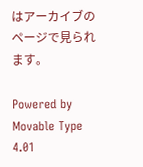はアーカイブのページで見られます。

Powered by Movable Type 4.01